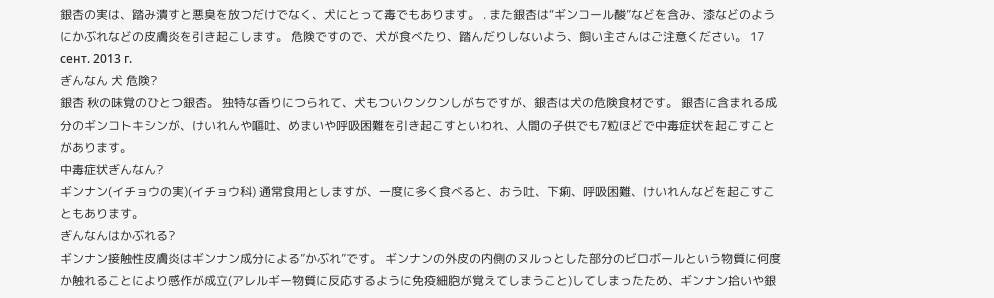銀杏の実は、踏み潰すと悪臭を放つだけでなく、犬にとって毒でもあります。 . また銀杏は“ギンコール酸”などを含み、漆などのようにかぶれなどの皮膚炎を引き起こします。 危険ですので、犬が食べたり、踏んだりしないよう、飼い主さんはご注意ください。 17 сент. 2013 г.
ぎんなん 犬 危険?
銀杏 秋の味覚のひとつ銀杏。 独特な香りにつられて、犬もついクンクンしがちですが、銀杏は犬の危険食材です。 銀杏に含まれる成分のギンコトキシンが、けいれんや嘔吐、めまいや呼吸困難を引き起こすといわれ、人間の子供でも7粒ほどで中毒症状を起こすことがあります。
中毒症状ぎんなん?
ギンナン(イチョウの実)(イチョウ科) 通常食用としますが、一度に多く食べると、おう吐、下痢、呼吸困難、けいれんなどを起こすこともあります。
ぎんなんはかぶれる?
ギンナン接触性皮膚炎はギンナン成分による”かぶれ”です。 ギンナンの外皮の内側のヌルっとした部分のビロボールという物質に何度か触れることにより感作が成立(アレルギー物質に反応するように免疫細胞が覚えてしまうこと)してしまったため、ギンナン拾いや銀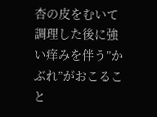杏の皮をむいて調理した後に強い痒みを伴う”かぶれ”がおこること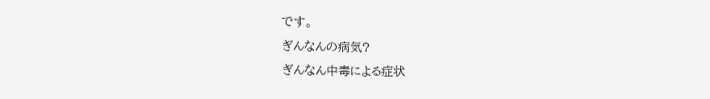です。
ぎんなんの病気?
ぎんなん中毒による症状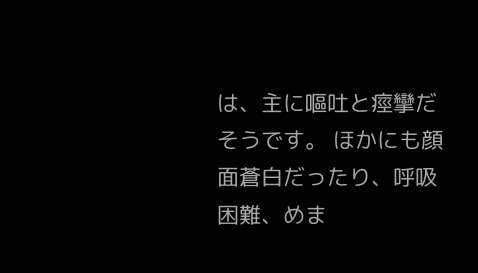は、主に嘔吐と痙攣だそうです。 ほかにも顔面蒼白だったり、呼吸困難、めま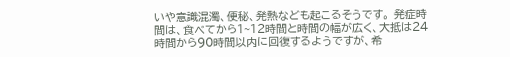いや意識混濁、便秘、発熱なども起こるそうです。 発症時間は、食べてから1~12時間と時間の幅が広く、大抵は24時間から90時間以内に回復するようですが、希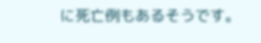に死亡例もあるそうです。